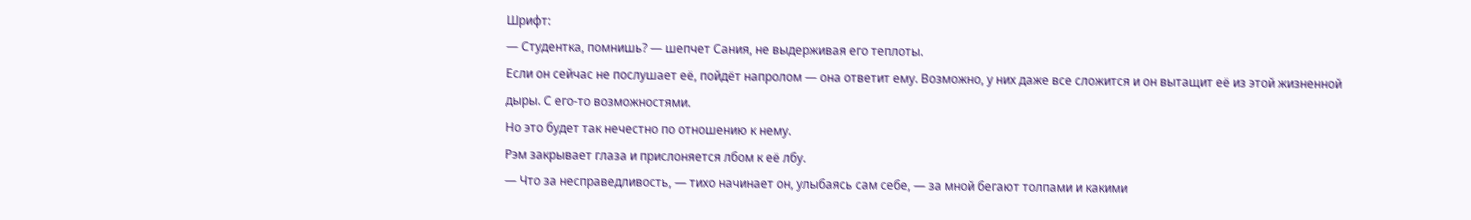Шрифт:
— Студентка, помнишь? — шепчет Сания, не выдерживая его теплоты.
Если он сейчас не послушает её, пойдёт напролом — она ответит ему. Возможно, у них даже все сложится и он вытащит её из этой жизненной дыры. С его-то возможностями.
Но это будет так нечестно по отношению к нему.
Рэм закрывает глаза и прислоняется лбом к её лбу.
— Что за несправедливость, — тихо начинает он, улыбаясь сам себе, — за мной бегают толпами и какими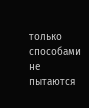только способами не пытаются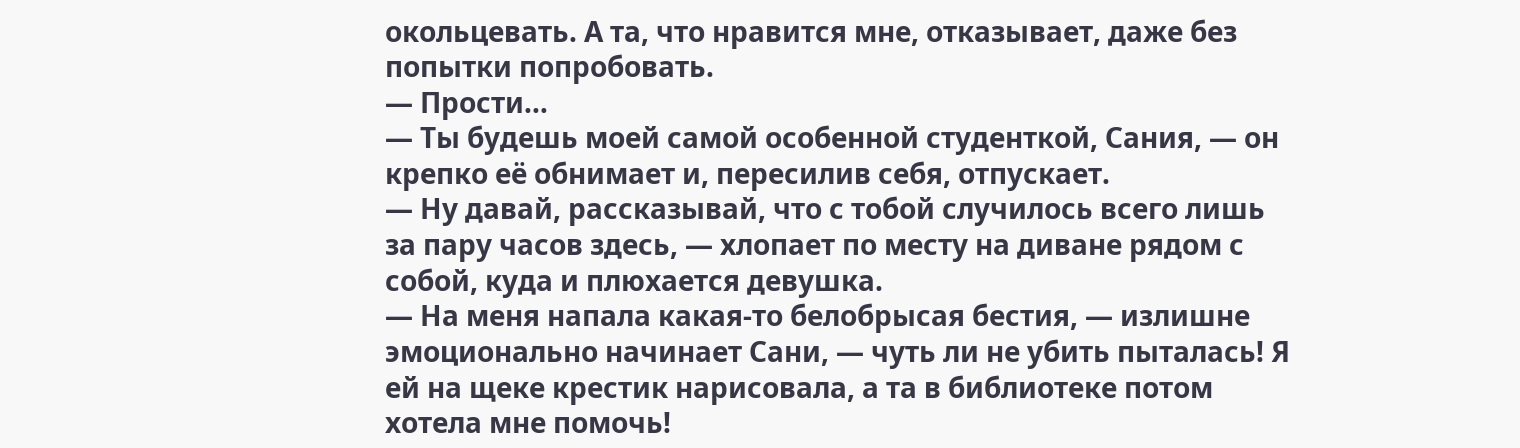окольцевать. А та, что нравится мне, отказывает, даже без попытки попробовать.
— Прости…
— Ты будешь моей самой особенной студенткой, Сания, — он крепко её обнимает и, пересилив себя, отпускает.
— Ну давай, рассказывай, что с тобой случилось всего лишь за пару часов здесь, — хлопает по месту на диване рядом с собой, куда и плюхается девушка.
— На меня напала какая-то белобрысая бестия, — излишне эмоционально начинает Сани, — чуть ли не убить пыталась! Я ей на щеке крестик нарисовала, а та в библиотеке потом хотела мне помочь!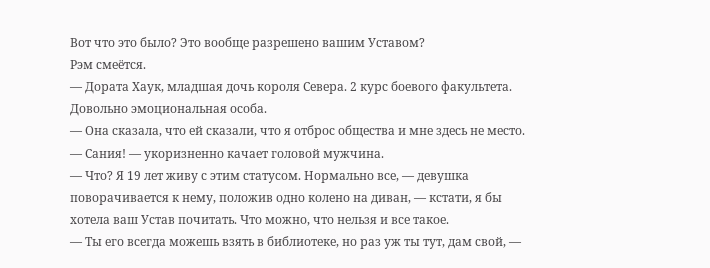Вот что это было? Это вообще разрешено вашим Уставом?
Рэм смеётся.
— Дората Хаук, младшая дочь короля Севера. 2 курс боевого факультета. Довольно эмоциональная особа.
— Она сказала, что ей сказали, что я отброс общества и мне здесь не место.
— Сания! — укоризненно качает головой мужчина.
— Что? Я 19 лет живу с этим статусом. Нормально все, — девушка поворачивается к нему, положив одно колено на диван, — кстати, я бы хотела ваш Устав почитать. Что можно, что нельзя и все такое.
— Ты его всегда можешь взять в библиотеке, но раз уж ты тут, дам свой, —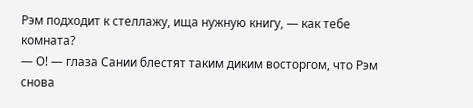Рэм подходит к стеллажу, ища нужную книгу, — как тебе комната?
— О! — глаза Сании блестят таким диким восторгом, что Рэм снова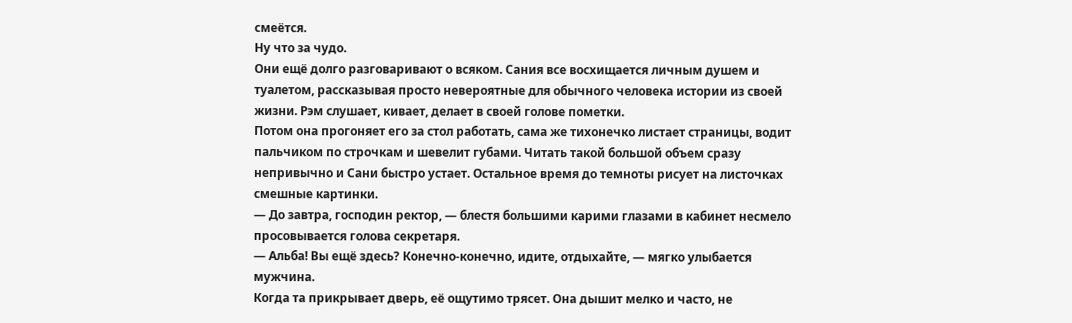смеётся.
Ну что за чудо.
Они ещё долго разговаривают о всяком. Сания все восхищается личным душем и туалетом, рассказывая просто невероятные для обычного человека истории из своей жизни. Рэм слушает, кивает, делает в своей голове пометки.
Потом она прогоняет его за стол работать, сама же тихонечко листает страницы, водит пальчиком по строчкам и шевелит губами. Читать такой большой объем сразу непривычно и Сани быстро устает. Остальное время до темноты рисует на листочках смешные картинки.
— До завтра, господин ректор, — блестя большими карими глазами в кабинет несмело просовывается голова секретаря.
— Альба! Вы ещё здесь? Конечно-конечно, идите, отдыхайте, — мягко улыбается мужчина.
Когда та прикрывает дверь, её ощутимо трясет. Она дышит мелко и часто, не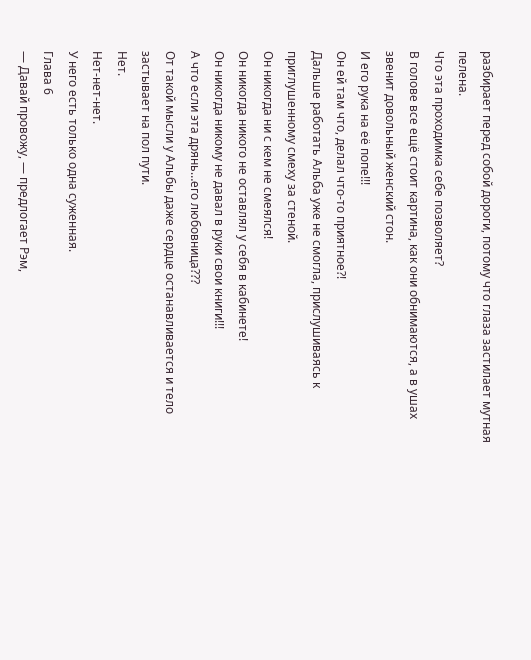разбирает перед собой дороги, потому что глаза застилает мутная пелена.
Что эта проходимка себе позволяет?
В голове все ещё стоит картина, как они обнимаются, а в ушах звенит довольный женский стон.
И его рука на её попе!!!
Он ей там что, делал что-то приятное?!
Дальше работать Альба уже не смогла, прислушиваясь к приглушенному смеху за стеной.
Он никогда ни с кем не смеялся!
Он никогда никого не оставлял у себя в кабинете!
Он никогда никому не давал в руки свои книги!!!
А что если эта дрянь…его любовница???
От такой мысли у Альбы даже сердце останавливается и тело застывает на пол пути.
Нет.
Нет-нет-нет.
У него есть только одна суженная.
Глава 6
— Давай провожу, — предлогает Рэм,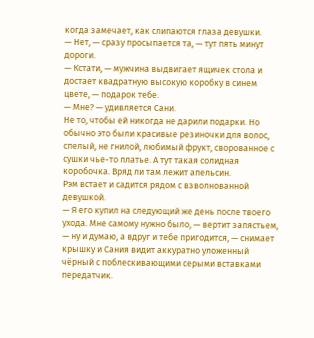когда замечает, как слипаются глаза девушки.
— Нет, — сразу просыпается та, — тут пять минут дороги.
— Кстати, — мужчина выдвигает ящичек стола и достает квадратную высокую коробку в синем цвете, — подарок тебе.
— Мне? — удивляется Сани.
Не то, чтобы ей никогда не дарили подарки. Но обычно это были красивые резиночки для волос, спелый, не гнилой, любимый фрукт, сворованное с сушки чье-то платье. А тут такая солидная коробочка. Вряд ли там лежит апельсин.
Рэм встает и садится рядом с взволнованной девушкой.
— Я его купил на следующий же день после твоего ухода. Мне самому нужно было, — вертит запястьем, — ну и думаю, а вдруг и тебе пригодится, — снимает крышку и Сания видит аккуратно уложенный чёрный с поблескивающими серыми вставками передатчик.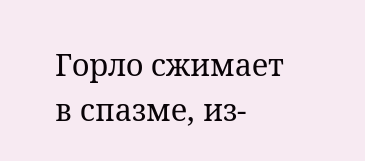Горло сжимает в спазме, из-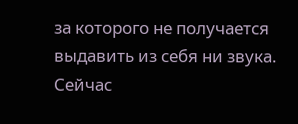за которого не получается выдавить из себя ни звука. Сейчас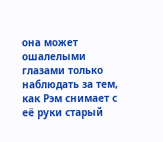она может ошалелыми глазами только наблюдать за тем, как Рэм снимает с её руки старый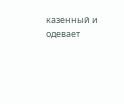казенный и одевает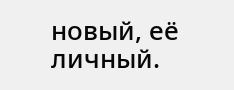новый, её личный.